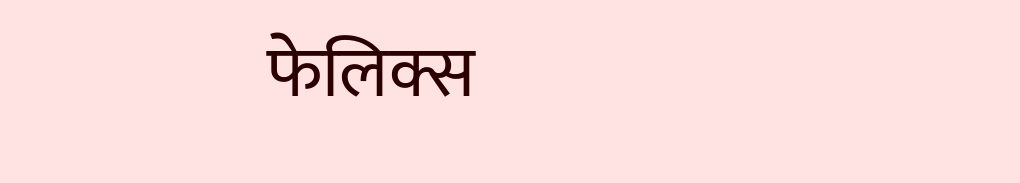फेलिक्स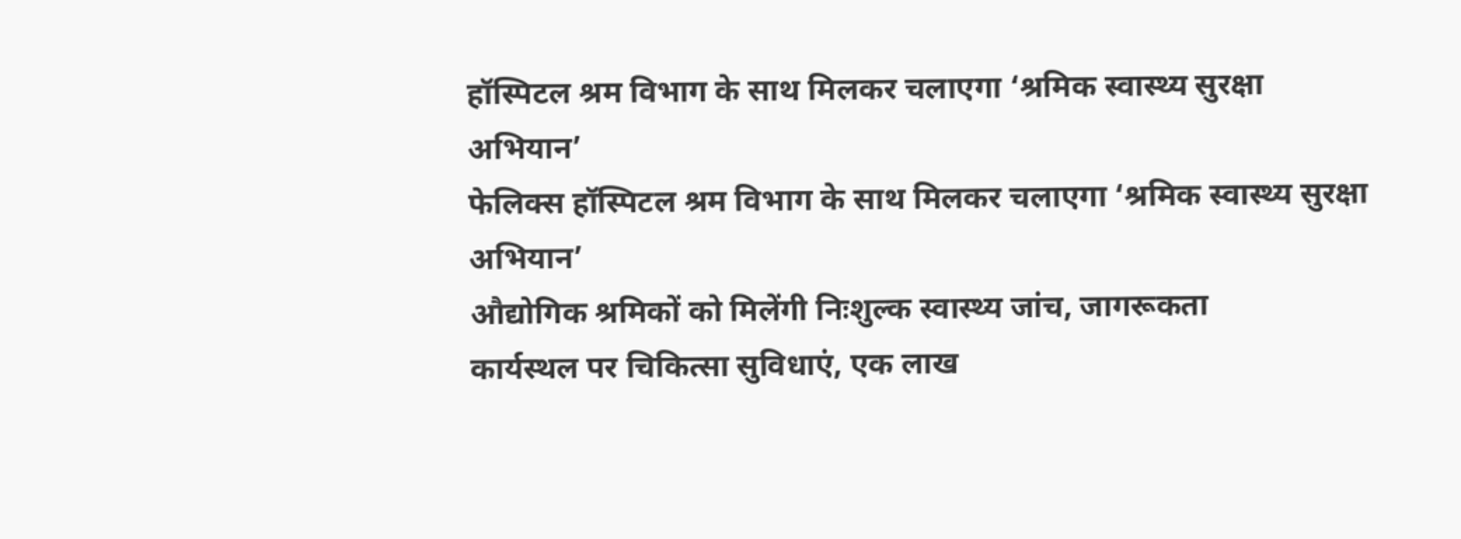हॉस्पिटल श्रम विभाग के साथ मिलकर चलाएगा ‘श्रमिक स्वास्थ्य सुरक्षा अभियान’
फेलिक्स हॉस्पिटल श्रम विभाग के साथ मिलकर चलाएगा ‘श्रमिक स्वास्थ्य सुरक्षा अभियान’
औद्योगिक श्रमिकों को मिलेंगी निःशुल्क स्वास्थ्य जांच, जागरूकता
कार्यस्थल पर चिकित्सा सुविधाएं, एक लाख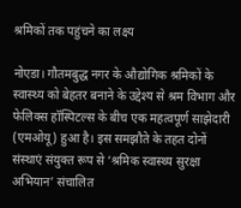श्रमिकों तक पहुंचने का लक्ष्य

नोएडा। गौतमबुद्ध नगर के औद्योगिक श्रमिकों के स्वास्थ्य को बेहतर बनाने के उद्देश्य से श्रम विभाग और फेलिक्स हॉस्पिटल्स के बीच एक महत्वपूर्ण साझेदारी (एमओयू) हुआ है। इस समझौते के तहत दोनों संस्थाएं संयुक्त रूप से ‘श्रमिक स्वास्थ्य सुरक्षा अभियान’ संचालित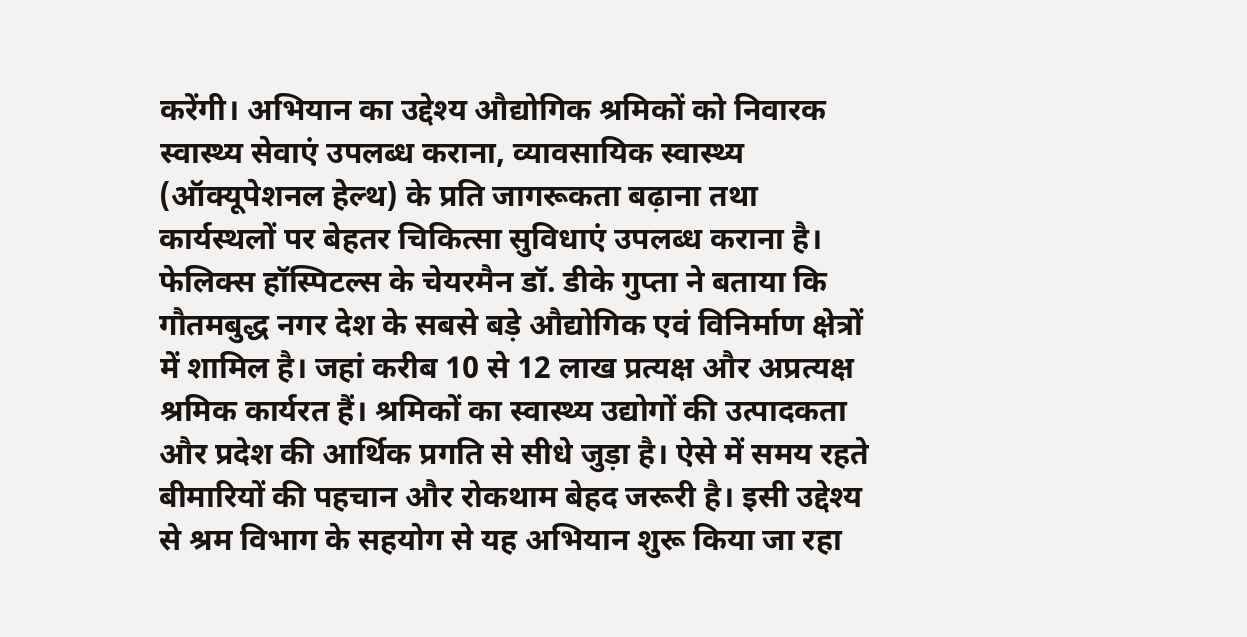करेंगी। अभियान का उद्देश्य औद्योगिक श्रमिकों को निवारक स्वास्थ्य सेवाएं उपलब्ध कराना, व्यावसायिक स्वास्थ्य (ऑक्यूपेशनल हेल्थ) के प्रति जागरूकता बढ़ाना तथा कार्यस्थलों पर बेहतर चिकित्सा सुविधाएं उपलब्ध कराना है।
फेलिक्स हॉस्पिटल्स के चेयरमैन डॉ. डीके गुप्ता ने बताया कि गौतमबुद्ध नगर देश के सबसे बड़े औद्योगिक एवं विनिर्माण क्षेत्रों में शामिल है। जहां करीब 10 से 12 लाख प्रत्यक्ष और अप्रत्यक्ष श्रमिक कार्यरत हैं। श्रमिकों का स्वास्थ्य उद्योगों की उत्पादकता और प्रदेश की आर्थिक प्रगति से सीधे जुड़ा है। ऐसे में समय रहते बीमारियों की पहचान और रोकथाम बेहद जरूरी है। इसी उद्देश्य से श्रम विभाग के सहयोग से यह अभियान शुरू किया जा रहा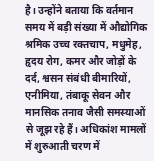है। उन्होंने बताया कि वर्तमान समय में बड़ी संख्या में औद्योगिक श्रमिक उच्च रक्तचाप, मधुमेह, हृदय रोग, कमर और जोड़ों के दर्द, श्वसन संबंधी बीमारियों, एनीमिया, तंबाकू सेवन और मानसिक तनाव जैसी समस्याओं से जूझ रहे हैं। अधिकांश मामलों में शुरुआती चरण में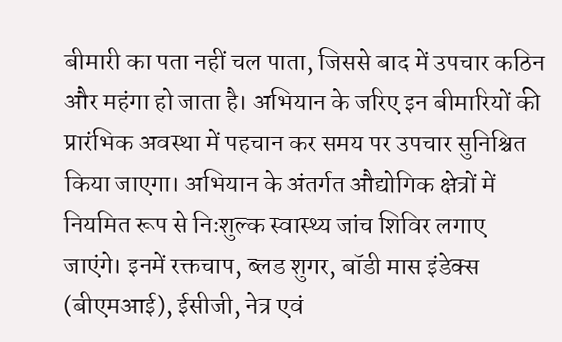बीमारी का पता नहीं चल पाता, जिससे बाद में उपचार कठिन और महंगा हो जाता है। अभियान के जरिए इन बीमारियों की प्रारंभिक अवस्था में पहचान कर समय पर उपचार सुनिश्चित किया जाएगा। अभियान के अंतर्गत औद्योगिक क्षेत्रों में नियमित रूप से निःशुल्क स्वास्थ्य जांच शिविर लगाए जाएंगे। इनमें रक्तचाप, ब्लड शुगर, बॉडी मास इंडेक्स (बीएमआई), ईसीजी, नेत्र एवं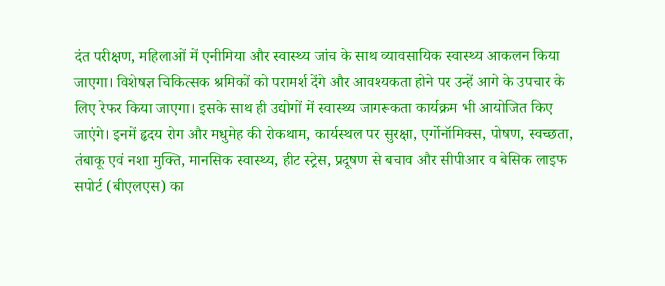दंत परीक्षण, महिलाओं में एनीमिया और स्वास्थ्य जांच के साथ व्यावसायिक स्वास्थ्य आकलन किया जाएगा। विशेषज्ञ चिकित्सक श्रमिकों को परामर्श देंगे और आवश्यकता होने पर उन्हें आगे के उपचार के लिए रेफर किया जाएगा। इसके साथ ही उद्योगों में स्वास्थ्य जागरूकता कार्यक्रम भी आयोजित किए जाएंगे। इनमें हृदय रोग और मधुमेह की रोकथाम, कार्यस्थल पर सुरक्षा, एर्गोनॉमिक्स, पोषण, स्वच्छता, तंबाकू एवं नशा मुक्ति, मानसिक स्वास्थ्य, हीट स्ट्रेस, प्रदूषण से बचाव और सीपीआर व बेसिक लाइफ सपोर्ट (बीएलएस) का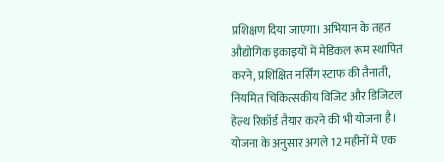प्रशिक्षण दिया जाएगा। अभियान के तहत औद्योगिक इकाइयों में मेडिकल रूम स्थापित करने, प्रशिक्षित नर्सिंग स्टाफ की तैनाती, नियमित चिकित्सकीय विजिट और डिजिटल हेल्थ रिकॉर्ड तैयार करने की भी योजना है।
योजना के अनुसार अगले 12 महीनों में एक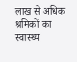लाख से अधिक श्रमिकों का स्वास्थ्य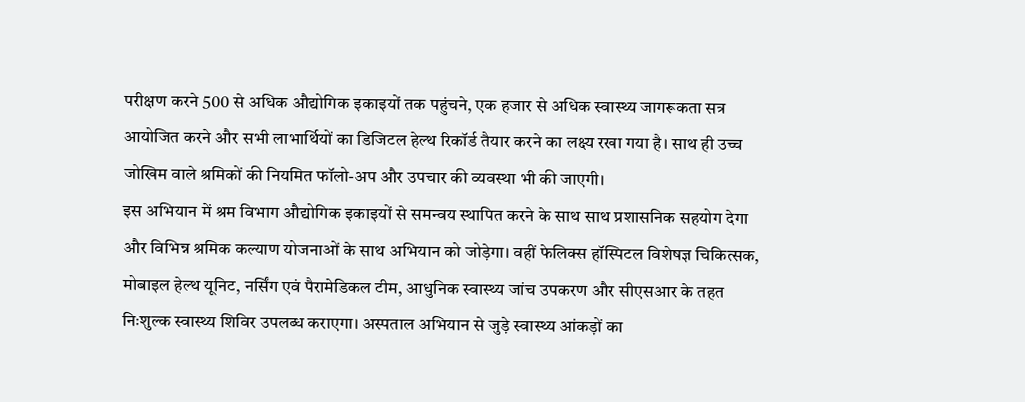परीक्षण करने 500 से अधिक औद्योगिक इकाइयों तक पहुंचने, एक हजार से अधिक स्वास्थ्य जागरूकता सत्र आयोजित करने और सभी लाभार्थियों का डिजिटल हेल्थ रिकॉर्ड तैयार करने का लक्ष्य रखा गया है। साथ ही उच्च जोखिम वाले श्रमिकों की नियमित फॉलो-अप और उपचार की व्यवस्था भी की जाएगी।
इस अभियान में श्रम विभाग औद्योगिक इकाइयों से समन्वय स्थापित करने के साथ साथ प्रशासनिक सहयोग देगा और विभिन्न श्रमिक कल्याण योजनाओं के साथ अभियान को जोड़ेगा। वहीं फेलिक्स हॉस्पिटल विशेषज्ञ चिकित्सक, मोबाइल हेल्थ यूनिट, नर्सिंग एवं पैरामेडिकल टीम, आधुनिक स्वास्थ्य जांच उपकरण और सीएसआर के तहत निःशुल्क स्वास्थ्य शिविर उपलब्ध कराएगा। अस्पताल अभियान से जुड़े स्वास्थ्य आंकड़ों का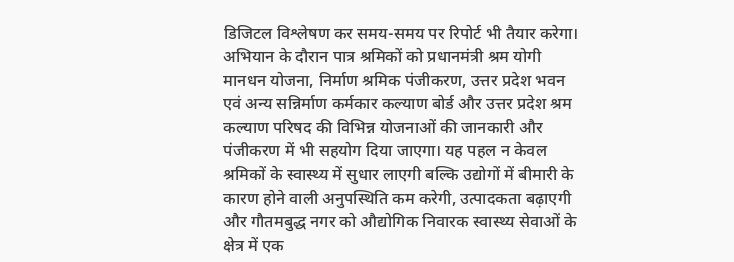डिजिटल विश्लेषण कर समय-समय पर रिपोर्ट भी तैयार करेगा। अभियान के दौरान पात्र श्रमिकों को प्रधानमंत्री श्रम योगी मानधन योजना, निर्माण श्रमिक पंजीकरण, उत्तर प्रदेश भवन एवं अन्य सन्निर्माण कर्मकार कल्याण बोर्ड और उत्तर प्रदेश श्रम कल्याण परिषद की विभिन्न योजनाओं की जानकारी और पंजीकरण में भी सहयोग दिया जाएगा। यह पहल न केवल श्रमिकों के स्वास्थ्य में सुधार लाएगी बल्कि उद्योगों में बीमारी के कारण होने वाली अनुपस्थिति कम करेगी, उत्पादकता बढ़ाएगी और गौतमबुद्ध नगर को औद्योगिक निवारक स्वास्थ्य सेवाओं के क्षेत्र में एक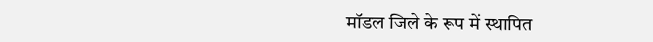मॉडल जिले के रूप में स्थापित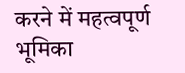करने में महत्वपूर्ण भूमिका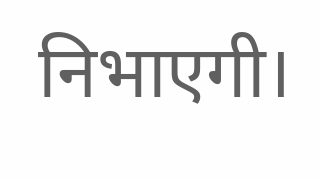निभाएगी।